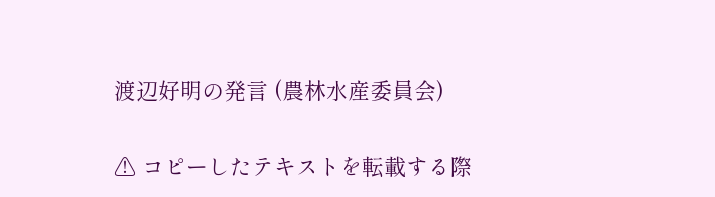渡辺好明の発言 (農林水産委員会)

⚠ コピーしたテキストを転載する際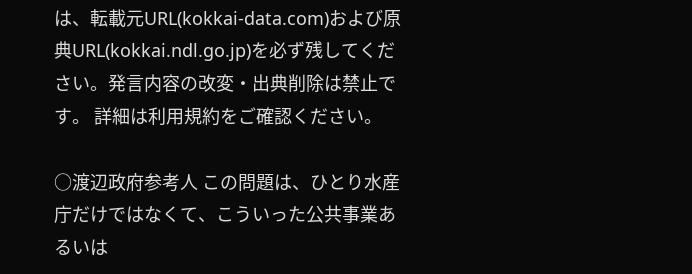は、転載元URL(kokkai-data.com)および原典URL(kokkai.ndl.go.jp)を必ず残してください。発言内容の改変・出典削除は禁止です。 詳細は利用規約をご確認ください。

○渡辺政府参考人 この問題は、ひとり水産庁だけではなくて、こういった公共事業あるいは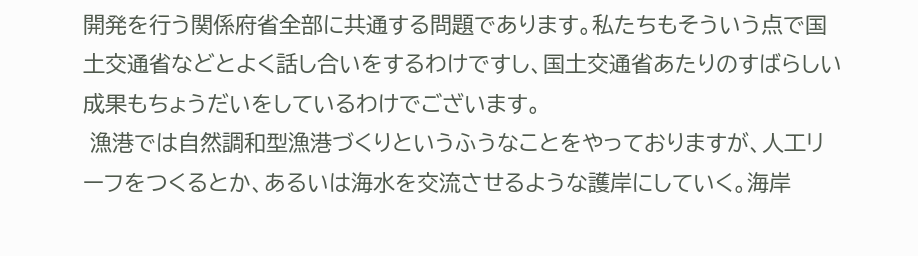開発を行う関係府省全部に共通する問題であります。私たちもそういう点で国土交通省などとよく話し合いをするわけですし、国土交通省あたりのすばらしい成果もちょうだいをしているわけでございます。
 漁港では自然調和型漁港づくりというふうなことをやっておりますが、人工リーフをつくるとか、あるいは海水を交流させるような護岸にしていく。海岸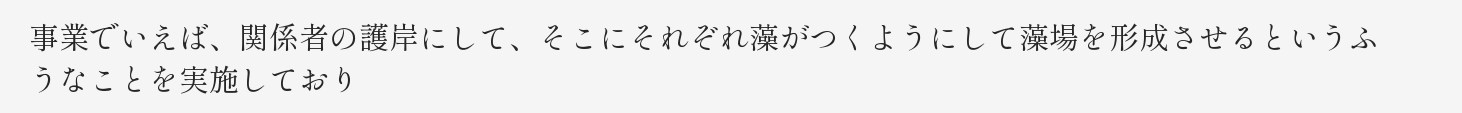事業でいえば、関係者の護岸にして、そこにそれぞれ藻がつくようにして藻場を形成させるというふうなことを実施しており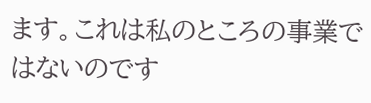ます。これは私のところの事業ではないのです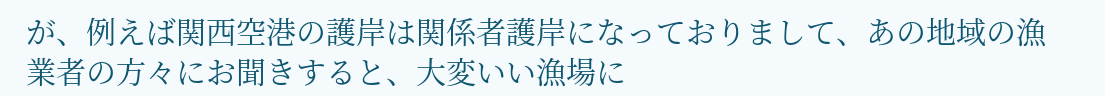が、例えば関西空港の護岸は関係者護岸になっておりまして、あの地域の漁業者の方々にお聞きすると、大変いい漁場に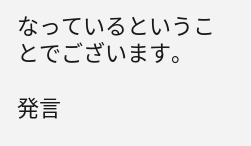なっているということでございます。

発言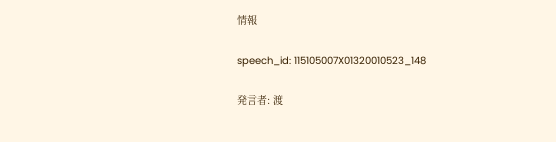情報

speech_id: 115105007X01320010523_148

発言者: 渡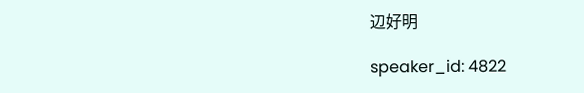辺好明

speaker_id: 4822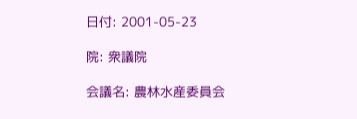日付: 2001-05-23

院: 衆議院

会議名: 農林水産委員会